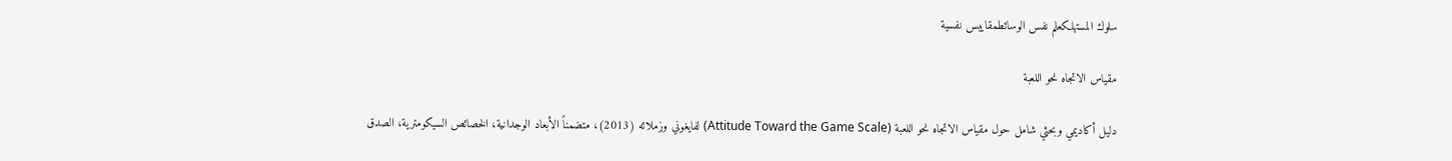سلوك المستهلكعلم نفس الوسائطمقاييس نفسية

مقياس الاتجاه نحو اللعبة

دليل أكاديمي وبحثي شامل حول مقياس الاتجاه نحو اللعبة (Attitude Toward the Game Scale) لفايغوني وزملائه (2013)، متضمناً الأبعاد الوجدانية، الخصائص السيكومترية، الصدق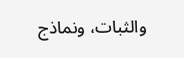والثبات، ونماذج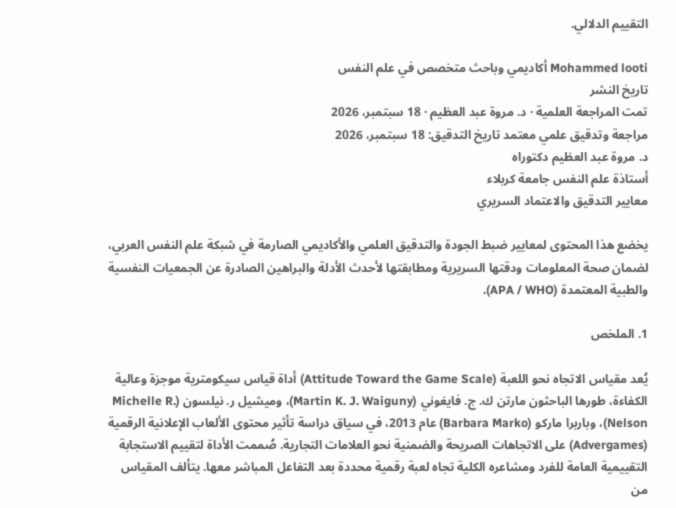التقييم الدلالي.

Mohammed looti أكاديمي وباحث متخصص في علم النفس
تاريخ النشر
تمت المراجعة العلمية · د. مروة عبد العظيم · 18 سبتمبر، 2026
مراجعة وتدقيق علمي معتمد تاريخ التدقيق: 18 سبتمبر، 2026
د. مروة عبد العظيم دكتوراه
أستاذة علم النفس جامعة كربلاء
معايير التدقيق والاعتماد السريري

يخضع هذا المحتوى لمعايير ضبط الجودة والتدقيق العلمي والأكاديمي الصارمة في شبكة علم النفس العربي، لضمان صحة المعلومات ودقتها السريرية ومطابقتها لأحدث الأدلة والبراهين الصادرة عن الجمعيات النفسية والطبية المعتمدة (APA / WHO).

1. الملخص

يُعد مقياس الاتجاه نحو اللعبة (Attitude Toward the Game Scale) أداة قياس سيكومترية موجزة وعالية الكفاءة، طورها الباحثون مارتن ك. ج. فايغوني (Martin K. J. Waiguny)، وميشيل ر. نيلسون (Michelle R. Nelson)، وباربرا ماركو (Barbara Marko) عام 2013، في سياق دراسة تأثير محتوى الألعاب الإعلانية الرقمية (Advergames) على الاتجاهات الصريحة والضمنية نحو العلامات التجارية. صُممت الأداة لتقييم الاستجابة التقييمية العامة للفرد ومشاعره الكلية تجاه لعبة رقمية محددة بعد التفاعل المباشر معها. يتألف المقياس من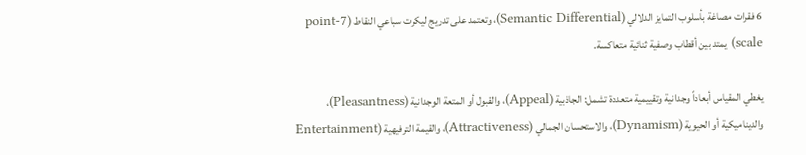6 فقرات مصاغة بأسلوب التمايز الدلالي (Semantic Differential)، وتعتمد على تدريج ليكرت سباعي النقاط (7-point scale) يمتد بين أقطاب وصفية ثنائية متعاكسة.

يغطي المقياس أبعاداً وجدانية وتقييمية متعددة تشمل: الجاذبية (Appeal)، والقبول أو المتعة الوجدانية (Pleasantness)، والديناميكية أو الحيوية (Dynamism)، والاستحسان الجمالي (Attractiveness)، والقيمة الترفيهية (Entertainment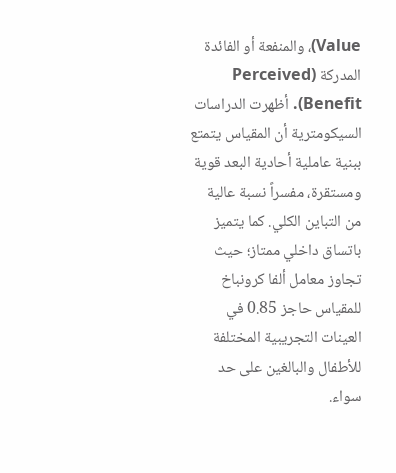Value)، والمنفعة أو الفائدة المدركة (Perceived Benefit). أظهرت الدراسات السيكومترية أن المقياس يتمتع ببنية عاملية أحادية البعد قوية ومستقرة، مفسراً نسبة عالية من التباين الكلي. كما يتميز باتساق داخلي ممتاز؛ حيث تجاوز معامل ألفا كرونباخ للمقياس حاجز 0.85 في العينات التجريبية المختلفة للأطفال والبالغين على حد سواء.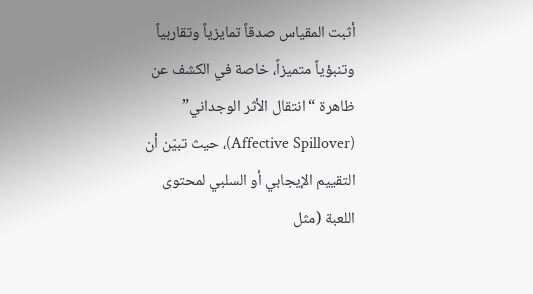أثبت المقياس صدقاً تمايزياً وتقاربياً وتنبؤياً متميزاً، خاصة في الكشف عن ظاهرة “انتقال الأثر الوجداني” (Affective Spillover)، حيث تبيّن أن التقييم الإيجابي أو السلبي لمحتوى اللعبة (مثل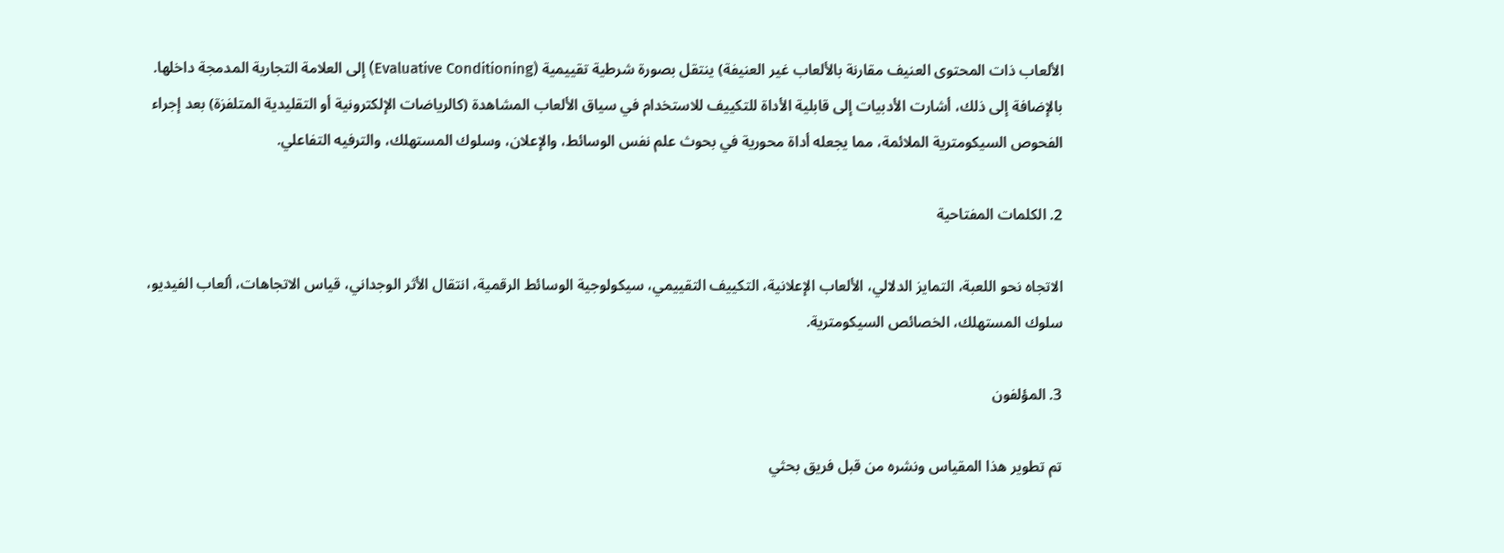الألعاب ذات المحتوى العنيف مقارنة بالألعاب غير العنيفة) ينتقل بصورة شرطية تقييمية (Evaluative Conditioning) إلى العلامة التجارية المدمجة داخلها. بالإضافة إلى ذلك، أشارت الأدبيات إلى قابلية الأداة للتكييف للاستخدام في سياق الألعاب المشاهدة (كالرياضات الإلكترونية أو التقليدية المتلفزة) بعد إجراء الفحوص السيكومترية الملائمة، مما يجعله أداة محورية في بحوث علم نفس الوسائط، والإعلان، وسلوك المستهلك، والترفيه التفاعلي.

2. الكلمات المفتاحية

الاتجاه نحو اللعبة، التمايز الدلالي، الألعاب الإعلانية، التكييف التقييمي، سيكولوجية الوسائط الرقمية، انتقال الأثر الوجداني، قياس الاتجاهات، ألعاب الفيديو، سلوك المستهلك، الخصائص السيكومترية.

3. المؤلفون

تم تطوير هذا المقياس ونشره من قبل فريق بحثي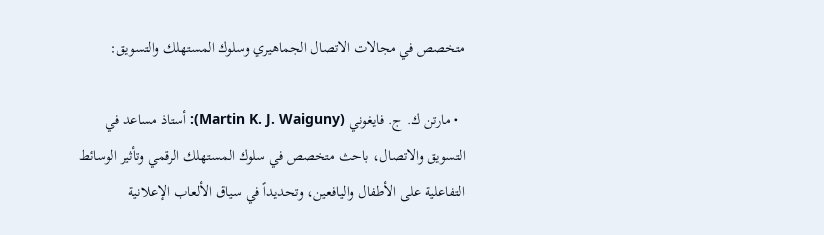متخصص في مجالات الاتصال الجماهيري وسلوك المستهلك والتسويق:

  • مارتن ك. ج. فايغوني (Martin K. J. Waiguny): أستاذ مساعد في التسويق والاتصال، باحث متخصص في سلوك المستهلك الرقمي وتأثير الوسائط التفاعلية على الأطفال واليافعين، وتحديداً في سياق الألعاب الإعلانية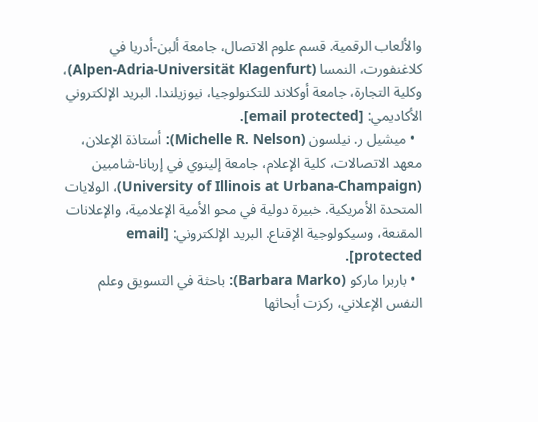والألعاب الرقمية. قسم علوم الاتصال، جامعة ألبن-أدريا في كلاغنفورت، النمسا (Alpen-Adria-Universität Klagenfurt)، وكلية التجارة، جامعة أوكلاند للتكنولوجيا، نيوزيلندا. البريد الإلكتروني الأكاديمي: [email protected].
  • ميشيل ر. نيلسون (Michelle R. Nelson): أستاذة الإعلان، معهد الاتصالات، كلية الإعلام، جامعة إلينوي في إربانا-شامبين (University of Illinois at Urbana-Champaign)، الولايات المتحدة الأمريكية. خبيرة دولية في محو الأمية الإعلامية، والإعلانات المقنعة، وسيكولوجية الإقناع. البريد الإلكتروني: [email protected].
  • باربرا ماركو (Barbara Marko): باحثة في التسويق وعلم النفس الإعلاني، ركزت أبحاثها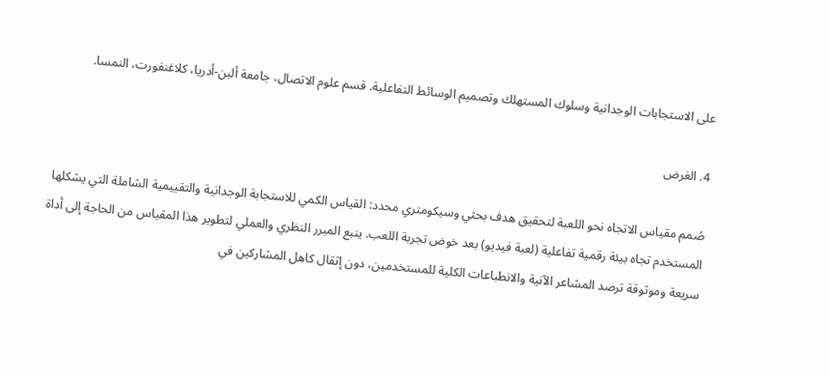على الاستجابات الوجدانية وسلوك المستهلك وتصميم الوسائط التفاعلية. قسم علوم الاتصال، جامعة ألبن-أدريا، كلاغنفورت، النمسا.

4. الغرض

صُمم مقياس الاتجاه نحو اللعبة لتحقيق هدف بحثي وسيكومتري محدد: القياس الكمي للاستجابة الوجدانية والتقييمية الشاملة التي يشكلها المستخدم تجاه بيئة رقمية تفاعلية (لعبة فيديو) بعد خوض تجربة اللعب. ينبع المبرر النظري والعملي لتطوير هذا المقياس من الحاجة إلى أداة سريعة وموثوقة ترصد المشاعر الآنية والانطباعات الكلية للمستخدمين، دون إثقال كاهل المشاركين في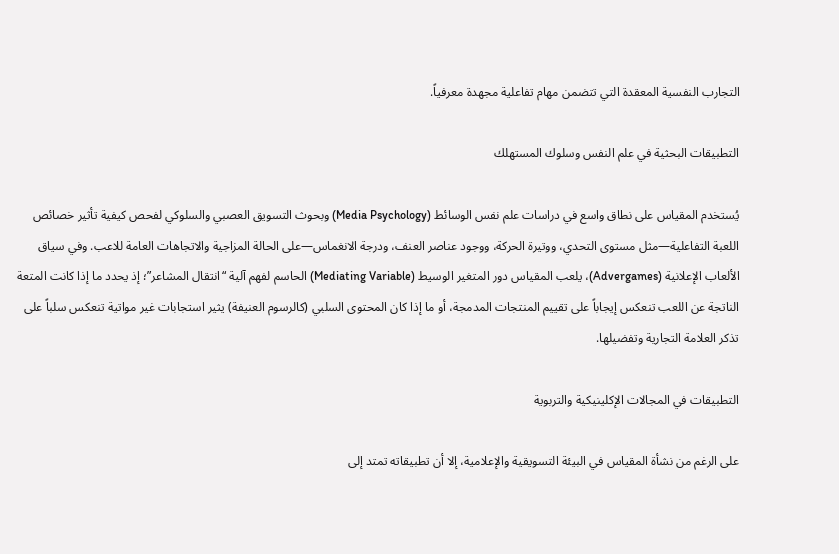التجارب النفسية المعقدة التي تتضمن مهام تفاعلية مجهدة معرفياً.

التطبيقات البحثية في علم النفس وسلوك المستهلك

يُستخدم المقياس على نطاق واسع في دراسات علم نفس الوسائط (Media Psychology) وبحوث التسويق العصبي والسلوكي لفحص كيفية تأثير خصائص اللعبة التفاعلية—مثل مستوى التحدي، ووتيرة الحركة، ووجود عناصر العنف، ودرجة الانغماس—على الحالة المزاجية والاتجاهات العامة للاعب. وفي سياق الألعاب الإعلانية (Advergames)، يلعب المقياس دور المتغير الوسيط (Mediating Variable) الحاسم لفهم آلية “انتقال المشاعر”؛ إذ يحدد ما إذا كانت المتعة الناتجة عن اللعب تنعكس إيجاباً على تقييم المنتجات المدمجة، أو ما إذا كان المحتوى السلبي (كالرسوم العنيفة) يثير استجابات غير مواتية تنعكس سلباً على تذكر العلامة التجارية وتفضيلها.

التطبيقات في المجالات الإكلينيكية والتربوية

على الرغم من نشأة المقياس في البيئة التسويقية والإعلامية، إلا أن تطبيقاته تمتد إلى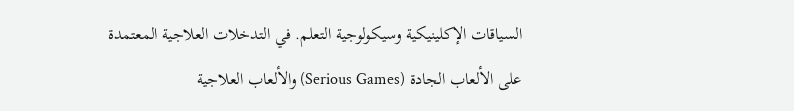السياقات الإكلينيكية وسيكولوجية التعلم. في التدخلات العلاجية المعتمدة على الألعاب الجادة (Serious Games) والألعاب العلاجية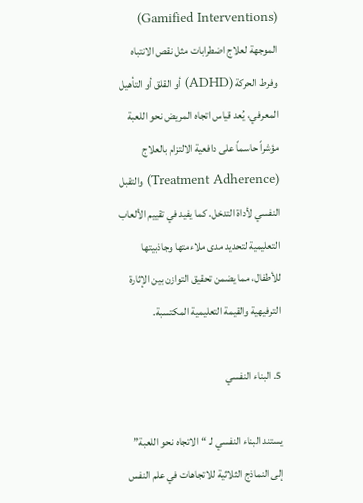(Gamified Interventions) الموجهة لعلاج اضطرابات مثل نقص الانتباه وفرط الحركة (ADHD) أو القلق أو التأهيل المعرفي، يُعد قياس اتجاه المريض نحو اللعبة مؤشراً حاسماً على دافعية الالتزام بالعلاج (Treatment Adherence) والتقبل النفسي لأداة التدخل. كما يفيد في تقييم الألعاب التعليمية لتحديد مدى ملاءمتها وجاذبيتها للأطفال، مما يضمن تحقيق التوازن بين الإثارة الترفيهية والقيمة التعليمية المكتسبة.

5. البناء النفسي

يستند البناء النفسي لـ “الاتجاه نحو اللعبة” إلى النماذج الثلاثية للاتجاهات في علم النفس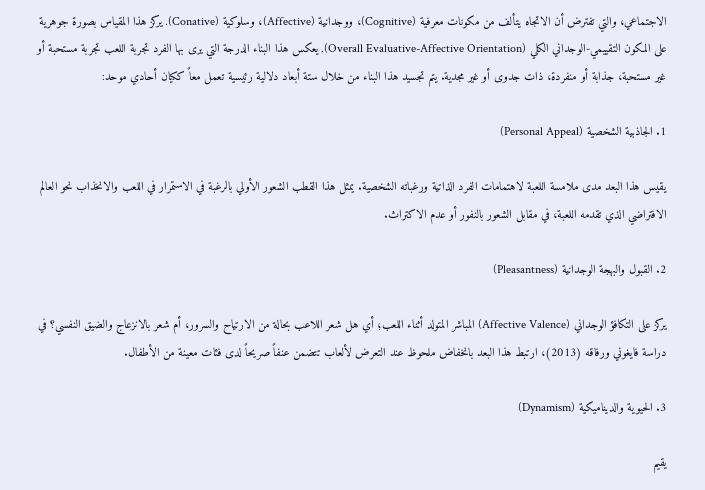الاجتماعي، والتي تفترض أن الاتجاه يتألف من مكونات معرفية (Cognitive)، ووجدانية (Affective)، وسلوكية (Conative). يركز هذا المقياس بصورة جوهرية على المكون التقييمي-الوجداني الكلي (Overall Evaluative-Affective Orientation). يعكس هذا البناء الدرجة التي يرى بها الفرد تجربة اللعب تجربة مستحبة أو غير مستحبة، جذابة أو منفردة، ذات جدوى أو غير مجدية. يتم تجسيد هذا البناء من خلال ستة أبعاد دلالية رئيسية تعمل معاً ككيان أحادي موحد:

1. الجاذبية الشخصية (Personal Appeal)

يقيس هذا البعد مدى ملامسة اللعبة لاهتمامات الفرد الذاتية ورغباته الشخصية. يمثل هذا القطب الشعور الأولي بالرغبة في الاستمرار في اللعب والانخذاب نحو العالم الافتراضي الذي تقدمه اللعبة، في مقابل الشعور بالنفور أو عدم الاكتراث.

2. القبول والبهجة الوجدانية (Pleasantness)

يركز على التكافؤ الوجداني (Affective Valence) المباشر المتولد أثناء اللعب؛ أي هل شعر اللاعب بحالة من الارتياح والسرور، أم شعر بالانزعاج والضيق النفسي؟ في دراسة فايغوني ورفاقه (2013)، ارتبط هذا البعد بانخفاض ملحوظ عند التعرض لألعاب تتضمن عنفاً صريحاً لدى فئات معينة من الأطفال.

3. الحيوية والديناميكية (Dynamism)

يقيم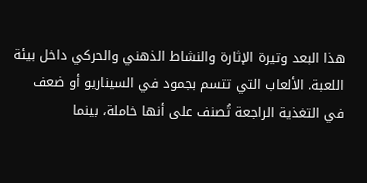هذا البعد وتيرة الإثارة والنشاط الذهني والحركي داخل بيئة اللعبة. الألعاب التي تتسم بجمود في السيناريو أو ضعف في التغذية الراجعة تُصنف على أنها خاملة، بينما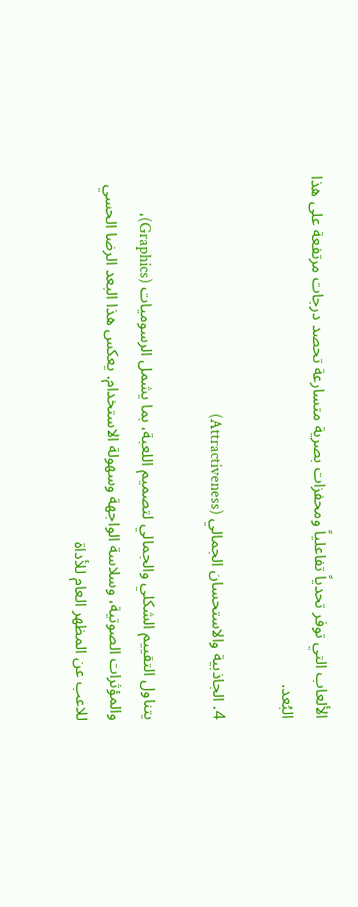الألعاب التي توفر تحدياً تفاعلياً ومحفزات بصرية متسارعة تحصد درجات مرتفعة على هذا البُعد.

4. الجاذبية والاستحسان الجمالي (Attractiveness)

يتناول التقييم الشكلي والجمالي لتصميم اللعبة، بما يشمل الرسوميات (Graphics)، والمؤثرات الصوتية، وسلاسة الواجهة وسهولة الاستخدام. يعكس هذا البعد الرضا الحسي للاعب عن المظهر العام للأداة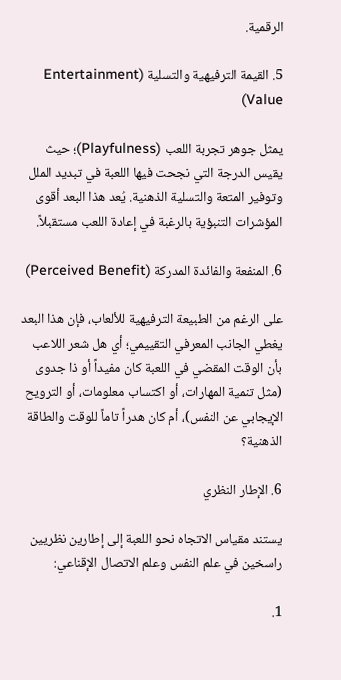الرقمية.

5. القيمة الترفيهية والتسلية (Entertainment Value)

يمثل جوهر تجربة اللعب (Playfulness)؛ حيث يقيس الدرجة التي نجحت فيها اللعبة في تبديد الملل وتوفير المتعة والتسلية الذهنية. يُعد هذا البعد أقوى المؤشرات التنبؤية بالرغبة في إعادة اللعب مستقبلاً.

6. المنفعة والفائدة المدركة (Perceived Benefit)

على الرغم من الطبيعة الترفيهية للألعاب، فإن هذا البعد يغطي الجانب المعرفي التقييمي؛ أي هل شعر اللاعب بأن الوقت المقضي في اللعبة كان مفيداً أو ذا جدوى (مثل تنمية المهارات، أو اكتساب معلومات، أو الترويح الإيجابي عن النفس)، أم كان هدراً تاماً للوقت والطاقة الذهنية؟

6. الإطار النظري

يستند مقياس الاتجاه نحو اللعبة إلى إطارين نظريين راسخين في علم النفس وعلم الاتصال الإقناعي:

1.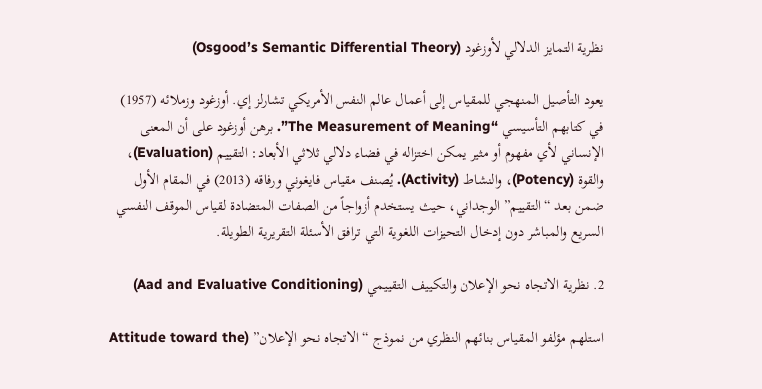نظرية التمايز الدلالي لأوزغود (Osgood’s Semantic Differential Theory)

يعود التأصيل المنهجي للمقياس إلى أعمال عالم النفس الأمريكي تشارلز إي. أوزغود وزملائه (1957) في كتابهم التأسيسي “The Measurement of Meaning”. برهن أوزغود على أن المعنى الإنساني لأي مفهوم أو مثير يمكن اختزاله في فضاء دلالي ثلاثي الأبعاد: التقييم (Evaluation)، والقوة (Potency)، والنشاط (Activity). يُصنف مقياس فايغوني ورفاقه (2013) في المقام الأول ضمن بعد “التقييم” الوجداني، حيث يستخدم أزواجاً من الصفات المتضادة لقياس الموقف النفسي السريع والمباشر دون إدخال التحيزات اللغوية التي ترافق الأسئلة التقريرية الطويلة.

2. نظرية الاتجاه نحو الإعلان والتكييف التقييمي (Aad and Evaluative Conditioning)

استلهم مؤلفو المقياس بنائهم النظري من نموذج “الاتجاه نحو الإعلان” (Attitude toward the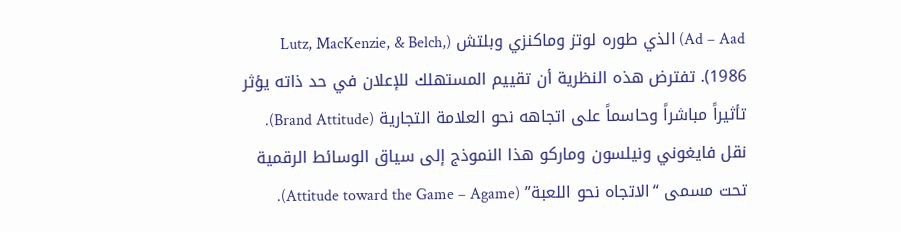Ad – Aad) الذي طوره لوتز وماكنزي وبلتش (Lutz, MacKenzie, & Belch, 1986). تفترض هذه النظرية أن تقييم المستهلك للإعلان في حد ذاته يؤثر تأثيراً مباشراً وحاسماً على اتجاهه نحو العلامة التجارية (Brand Attitude). نقل فايغوني ونيلسون وماركو هذا النموذج إلى سياق الوسائط الرقمية تحت مسمى “الاتجاه نحو اللعبة” (Attitude toward the Game – Agame).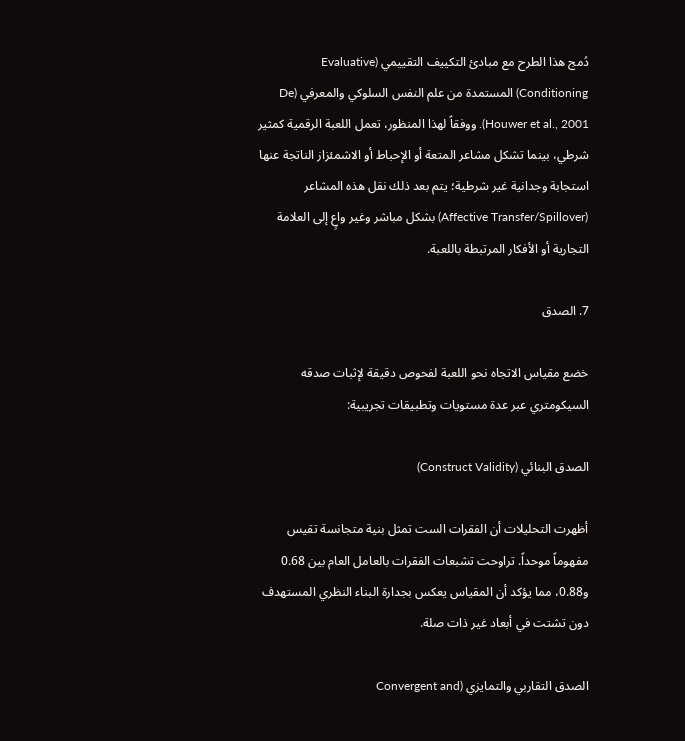دُمج هذا الطرح مع مبادئ التكييف التقييمي (Evaluative Conditioning) المستمدة من علم النفس السلوكي والمعرفي (De Houwer et al., 2001). ووفقاً لهذا المنظور، تعمل اللعبة الرقمية كمثير شرطي، بينما تشكل مشاعر المتعة أو الإحباط أو الاشمئزاز الناتجة عنها استجابة وجدانية غير شرطية؛ يتم بعد ذلك نقل هذه المشاعر (Affective Transfer/Spillover) بشكل مباشر وغير واعٍ إلى العلامة التجارية أو الأفكار المرتبطة باللعبة.

7. الصدق

خضع مقياس الاتجاه نحو اللعبة لفحوص دقيقة لإثبات صدقه السيكومتري عبر عدة مستويات وتطبيقات تجريبية:

الصدق البنائي (Construct Validity)

أظهرت التحليلات أن الفقرات الست تمثل بنية متجانسة تقيس مفهوماً موحداً. تراوحت تشبعات الفقرات بالعامل العام بين 0.68 و0.88، مما يؤكد أن المقياس يعكس بجدارة البناء النظري المستهدف دون تشتت في أبعاد غير ذات صلة.

الصدق التقاربي والتمايزي (Convergent and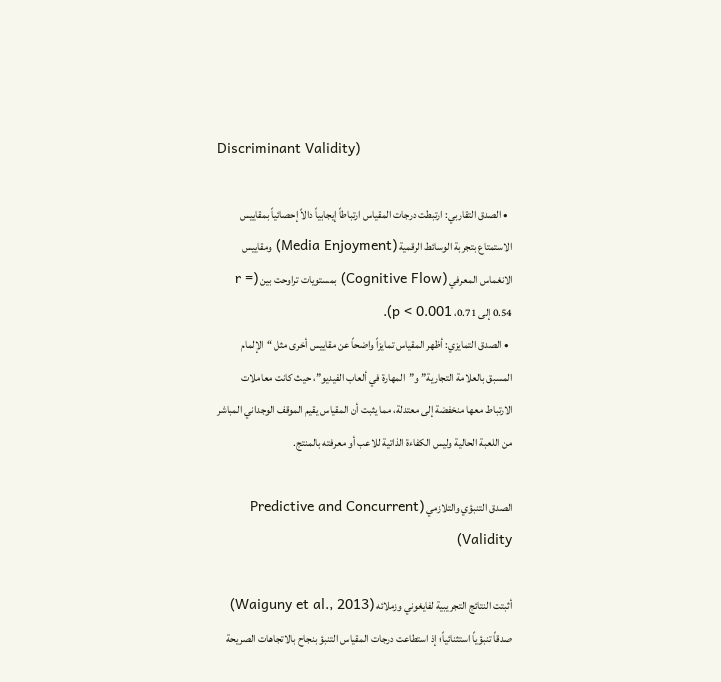Discriminant Validity)

  • الصدق التقاربي: ارتبطت درجات المقياس ارتباطاً إيجابياً دالاً إحصائياً بمقاييس الاستمتاع بتجربة الوسائط الرقمية (Media Enjoyment) ومقاييس الانغماس المعرفي (Cognitive Flow) بمستويات تراوحت بين (r = 0.54 إلى 0.71، p < 0.001).
  • الصدق التمايزي: أظهر المقياس تمايزاً واضحاً عن مقاييس أخرى مثل “الإلمام المسبق بالعلامة التجارية” و”المهارة في ألعاب الفيديو”، حيث كانت معاملات الارتباط معها منخفضة إلى معتدلة، مما يثبت أن المقياس يقيم الموقف الوجداني المباشر من اللعبة الحالية وليس الكفاءة الذاتية للاعب أو معرفته بالمنتج.

الصدق التنبؤي والتلازمي (Predictive and Concurrent Validity)

أثبتت النتائج التجريبية لفايغوني وزملائه (Waiguny et al., 2013) صدقاً تنبؤياً استثنائياً؛ إذ استطاعت درجات المقياس التنبؤ بنجاح بالاتجاهات الصريحة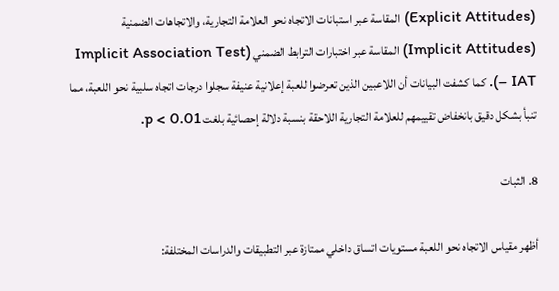(Explicit Attitudes) المقاسة عبر استبانات الاتجاه نحو العلامة التجارية، والاتجاهات الضمنية (Implicit Attitudes) المقاسة عبر اختبارات الترابط الضمني (Implicit Association Test – IAT). كما كشفت البيانات أن اللاعبين الذين تعرضوا للعبة إعلانية عنيفة سجلوا درجات اتجاه سلبية نحو اللعبة، مما تنبأ بشكل دقيق بانخفاض تقييمهم للعلامة التجارية اللاحقة بنسبة دلالة إحصائية بلغت p < 0.01.

8. الثبات

أظهر مقياس الاتجاه نحو اللعبة مستويات اتساق داخلي ممتازة عبر التطبيقات والدراسات المختلفة: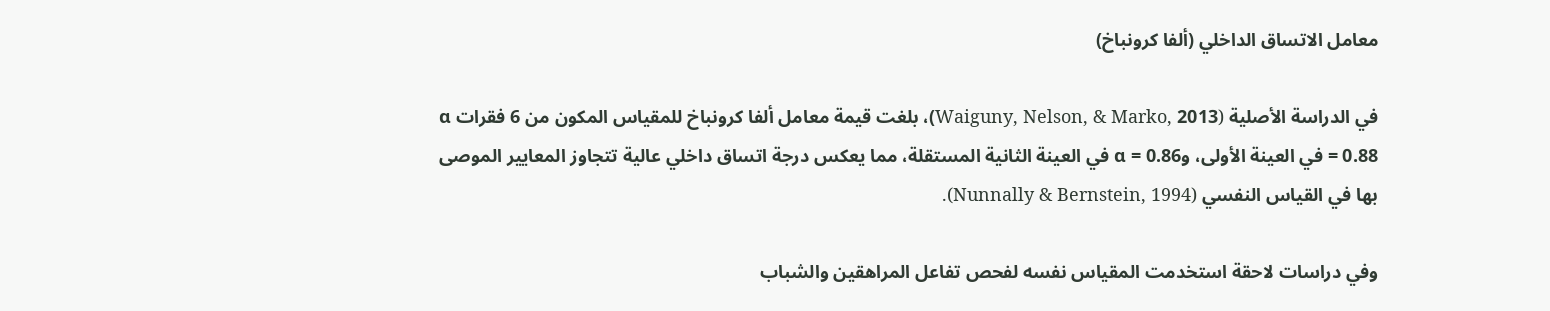معامل الاتساق الداخلي (ألفا كرونباخ)

في الدراسة الأصلية (Waiguny, Nelson, & Marko, 2013)، بلغت قيمة معامل ألفا كرونباخ للمقياس المكون من 6 فقرات α = 0.88 في العينة الأولى، وα = 0.86 في العينة الثانية المستقلة، مما يعكس درجة اتساق داخلي عالية تتجاوز المعايير الموصى بها في القياس النفسي (Nunnally & Bernstein, 1994).

وفي دراسات لاحقة استخدمت المقياس نفسه لفحص تفاعل المراهقين والشباب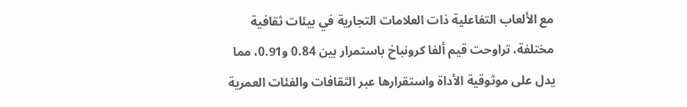مع الألعاب التفاعلية ذات العلامات التجارية في بيئات ثقافية مختلفة، تراوحت قيم ألفا كرونباخ باستمرار بين 0.84 و0.91، مما يدل على موثوقية الأداة واستقرارها عبر الثقافات والفئات العمرية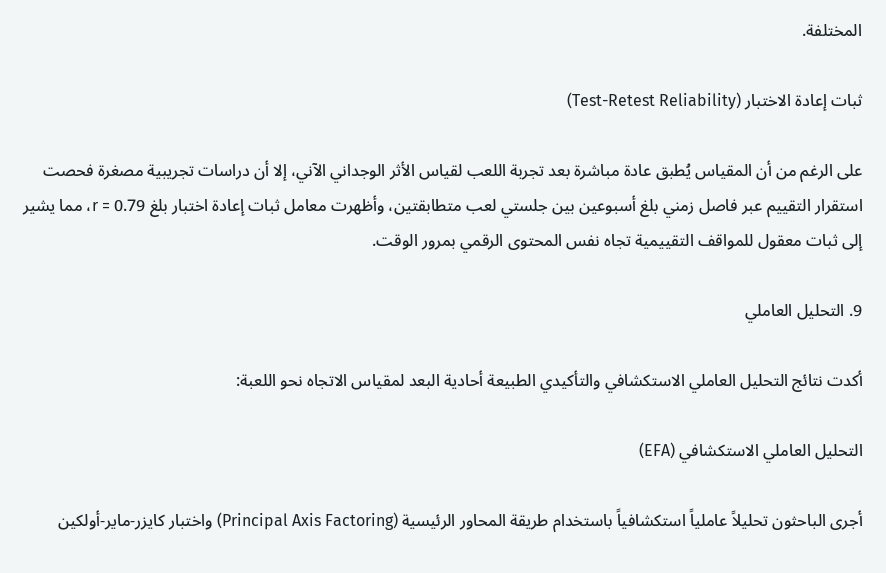المختلفة.

ثبات إعادة الاختبار (Test-Retest Reliability)

على الرغم من أن المقياس يُطبق عادة مباشرة بعد تجربة اللعب لقياس الأثر الوجداني الآني، إلا أن دراسات تجريبية مصغرة فحصت استقرار التقييم عبر فاصل زمني بلغ أسبوعين بين جلستي لعب متطابقتين، وأظهرت معامل ثبات إعادة اختبار بلغ r = 0.79، مما يشير إلى ثبات معقول للمواقف التقييمية تجاه نفس المحتوى الرقمي بمرور الوقت.

9. التحليل العاملي

أكدت نتائج التحليل العاملي الاستكشافي والتأكيدي الطبيعة أحادية البعد لمقياس الاتجاه نحو اللعبة:

التحليل العاملي الاستكشافي (EFA)

أجرى الباحثون تحليلاً عاملياً استكشافياً باستخدام طريقة المحاور الرئيسية (Principal Axis Factoring) واختبار كايزر-ماير-أولكين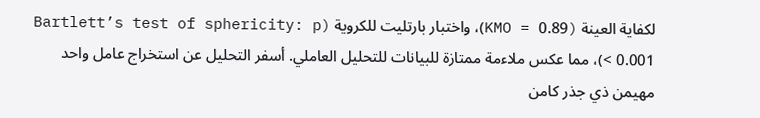لكفاية العينة (KMO = 0.89)، واختبار بارتليت للكروية (Bartlett’s test of sphericity: p < 0.001)، مما عكس ملاءمة ممتازة للبيانات للتحليل العاملي. أسفر التحليل عن استخراج عامل واحد مهيمن ذي جذر كامن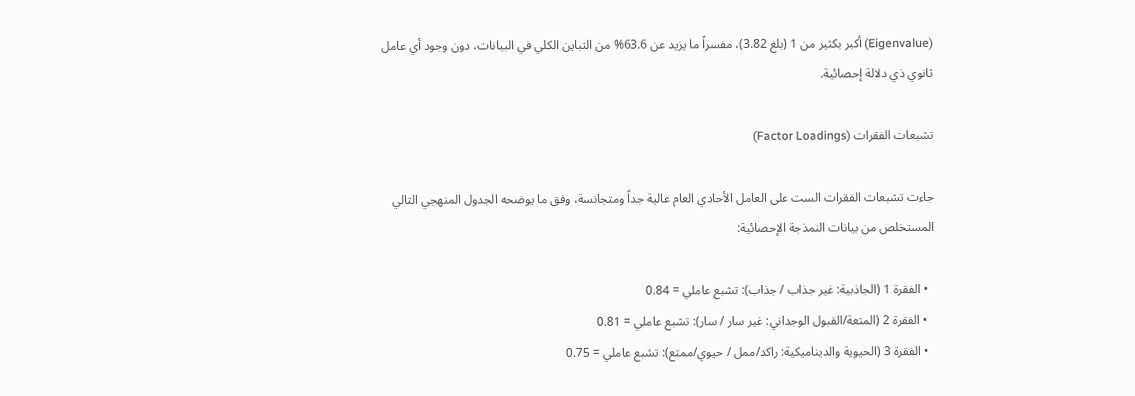(Eigenvalue) أكبر بكثير من 1 (بلغ 3.82)، مفسراً ما يزيد عن 63.6% من التباين الكلي في البيانات، دون وجود أي عامل ثانوي ذي دلالة إحصائية.

تشبعات الفقرات (Factor Loadings)

جاءت تشبعات الفقرات الست على العامل الأحادي العام عالية جداً ومتجانسة، وفق ما يوضحه الجدول المنهجي التالي المستخلص من بيانات النمذجة الإحصائية:

  • الفقرة 1 (الجاذبية: غير جذاب / جذاب): تشبع عاملي = 0.84
  • الفقرة 2 (المتعة/القبول الوجداني: غير سار / سار): تشبع عاملي = 0.81
  • الفقرة 3 (الحيوية والديناميكية: راكد/ممل / حيوي/ممتع): تشبع عاملي = 0.75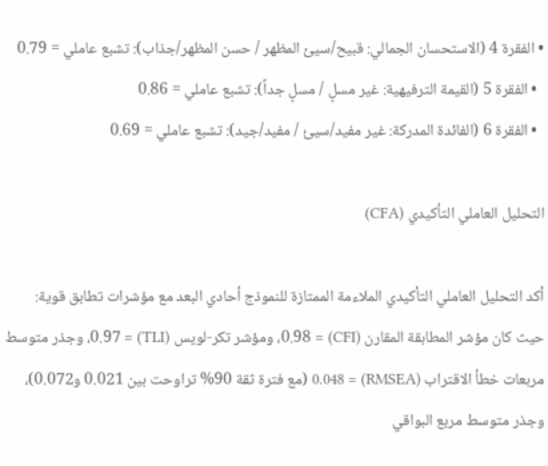• الفقرة 4 (الاستحسان الجمالي: قبيح/سيئ المظهر / حسن المظهر/جذاب): تشبع عاملي = 0.79
  • الفقرة 5 (القيمة الترفيهية: غير مسلٍ / مسلٍ جداً): تشبع عاملي = 0.86
  • الفقرة 6 (الفائدة المدركة: غير مفيد/سيئ / مفيد/جيد): تشبع عاملي = 0.69

التحليل العاملي التأكيدي (CFA)

أكد التحليل العاملي التأكيدي الملاءمة الممتازة للنموذج أحادي البعد مع مؤشرات تطابق قوية: حيث كان مؤشر المطابقة المقارن (CFI) = 0.98، ومؤشر تكر-لويس (TLI) = 0.97، وجذر متوسط مربعات خطأ الاقتراب (RMSEA) = 0.048 (مع فترة ثقة 90% تراوحت بين 0.021 و0.072)، وجذر متوسط مربع البواقي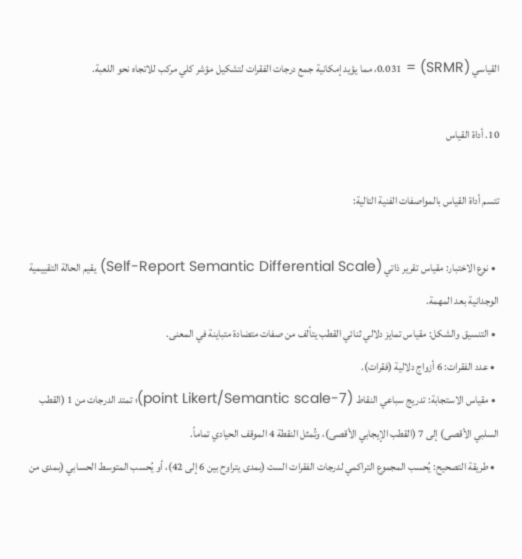القياسي (SRMR) = 0.031، مما يؤيد إمكانية جمع درجات الفقرات لتشكيل مؤشر كلي مركب للاتجاه نحو اللعبة.

10. أداة القياس

تتسم أداة القياس بالمواصفات الفنية التالية:

  • نوع الاختبار: مقياس تقرير ذاتي (Self-Report Semantic Differential Scale) يقيم الحالة التقييمية الوجدانية بعد المهمة.
  • التنسيق والشكل: مقياس تمايز دلالي ثنائي القطب يتألف من صفات متضادة متباينة في المعنى.
  • عدد الفقرات: 6 أزواج دلالية (فقرات).
  • مقياس الاستجابة: تدريج سباعي النقاط (7-point Likert/Semantic scale)؛ تمتد الدرجات من 1 (القطب السلبي الأقصى) إلى 7 (القطب الإيجابي الأقصى)، وتُمثل النقطة 4 الموقف الحيادي تماماً.
  • طريقة التصحيح: يُحسب المجموع التراكمي لدرجات الفقرات الست (بمدى يتراوح بين 6 إلى 42)، أو يُحسب المتوسط الحسابي (بمدى من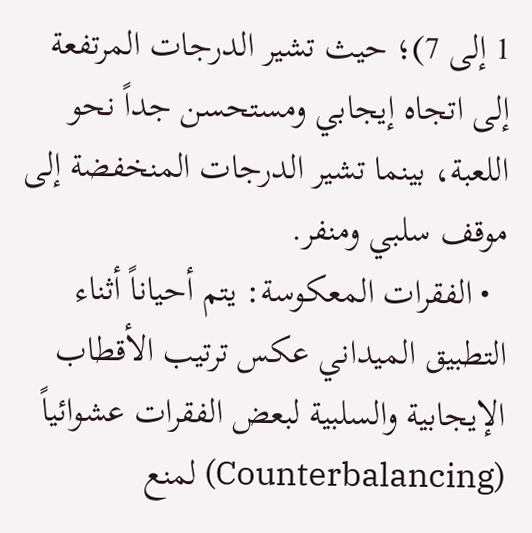1 إلى 7)؛ حيث تشير الدرجات المرتفعة إلى اتجاه إيجابي ومستحسن جداً نحو اللعبة، بينما تشير الدرجات المنخفضة إلى موقف سلبي ومنفر.
  • الفقرات المعكوسة: يتم أحياناً أثناء التطبيق الميداني عكس ترتيب الأقطاب الإيجابية والسلبية لبعض الفقرات عشوائياً (Counterbalancing) لمنع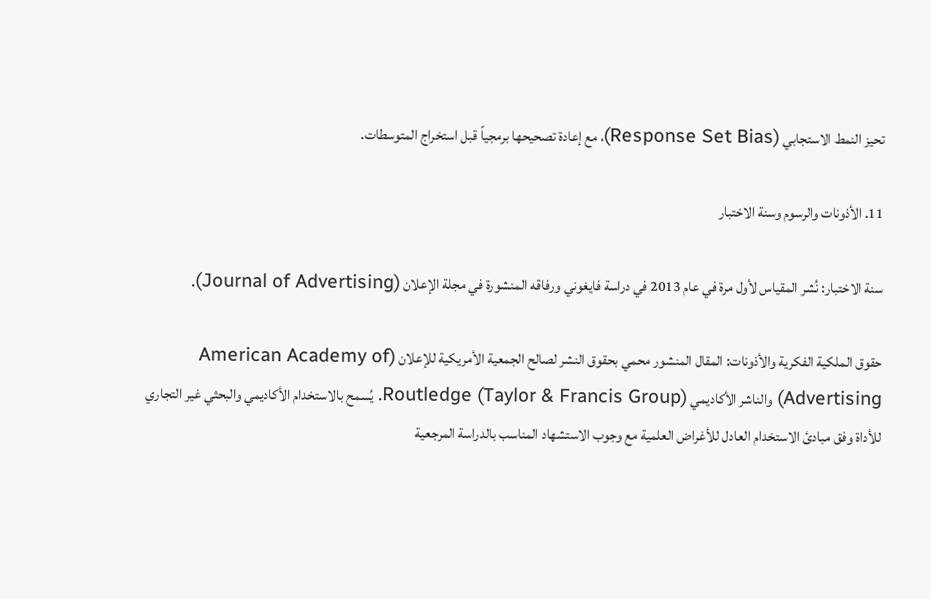تحيز النمط الاستجابي (Response Set Bias)، مع إعادة تصحيحها برمجياً قبل استخراج المتوسطات.

11. الأذونات والرسوم وسنة الاختبار

سنة الاختبار: نُشر المقياس لأول مرة في عام 2013 في دراسة فايغوني ورفاقه المنشورة في مجلة الإعلان (Journal of Advertising).

حقوق الملكية الفكرية والأذونات: المقال المنشور محمي بحقوق النشر لصالح الجمعية الأمريكية للإعلان (American Academy of Advertising) والناشر الأكاديمي Routledge (Taylor & Francis Group). يُسمح بالاستخدام الأكاديمي والبحثي غير التجاري للأداة وفق مبادئ الاستخدام العادل للأغراض العلمية مع وجوب الاستشهاد المناسب بالدراسة المرجعية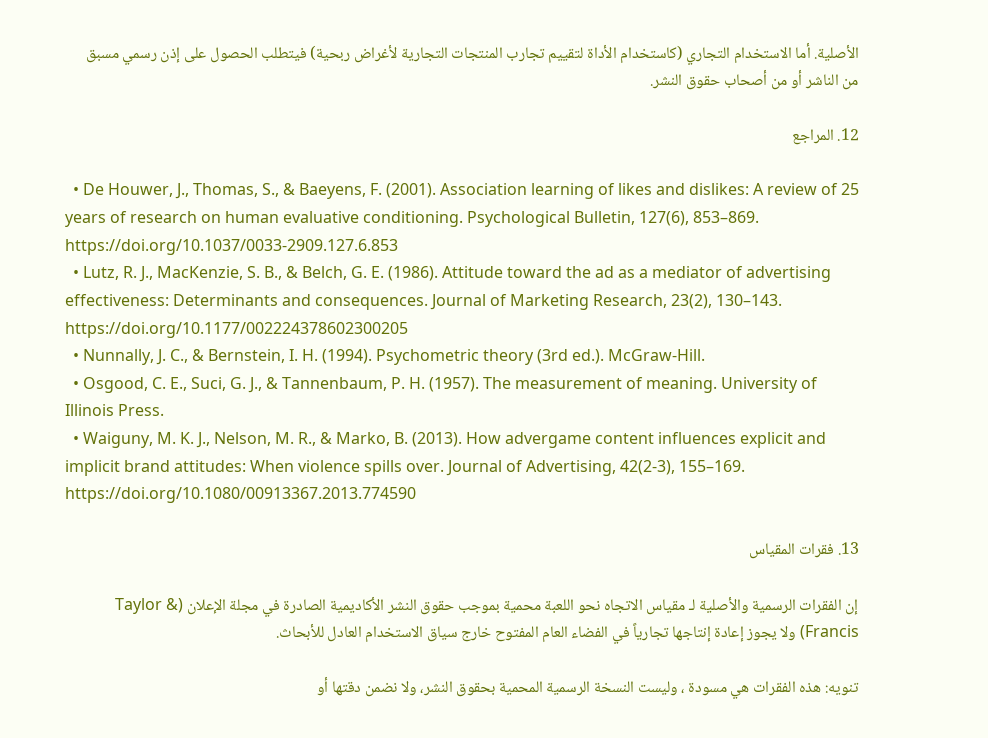الأصلية. أما الاستخدام التجاري (كاستخدام الأداة لتقييم تجارب المنتجات التجارية لأغراض ربحية) فيتطلب الحصول على إذن رسمي مسبق من الناشر أو من أصحاب حقوق النشر.

12. المراجع

  • De Houwer, J., Thomas, S., & Baeyens, F. (2001). Association learning of likes and dislikes: A review of 25 years of research on human evaluative conditioning. Psychological Bulletin, 127(6), 853–869. https://doi.org/10.1037/0033-2909.127.6.853
  • Lutz, R. J., MacKenzie, S. B., & Belch, G. E. (1986). Attitude toward the ad as a mediator of advertising effectiveness: Determinants and consequences. Journal of Marketing Research, 23(2), 130–143. https://doi.org/10.1177/002224378602300205
  • Nunnally, J. C., & Bernstein, I. H. (1994). Psychometric theory (3rd ed.). McGraw-Hill.
  • Osgood, C. E., Suci, G. J., & Tannenbaum, P. H. (1957). The measurement of meaning. University of Illinois Press.
  • Waiguny, M. K. J., Nelson, M. R., & Marko, B. (2013). How advergame content influences explicit and implicit brand attitudes: When violence spills over. Journal of Advertising, 42(2-3), 155–169. https://doi.org/10.1080/00913367.2013.774590

13. فقرات المقياس

إن الفقرات الرسمية والأصلية لـ مقياس الاتجاه نحو اللعبة محمية بموجب حقوق النشر الأكاديمية الصادرة في مجلة الإعلان (Taylor & Francis) ولا يجوز إعادة إنتاجها تجارياً في الفضاء العام المفتوح خارج سياق الاستخدام العادل للأبحاث.

تنويه: هذه الفقرات هي مسودة ، وليست النسخة الرسمية المحمية بحقوق النشر، ولا نضمن دقتها أو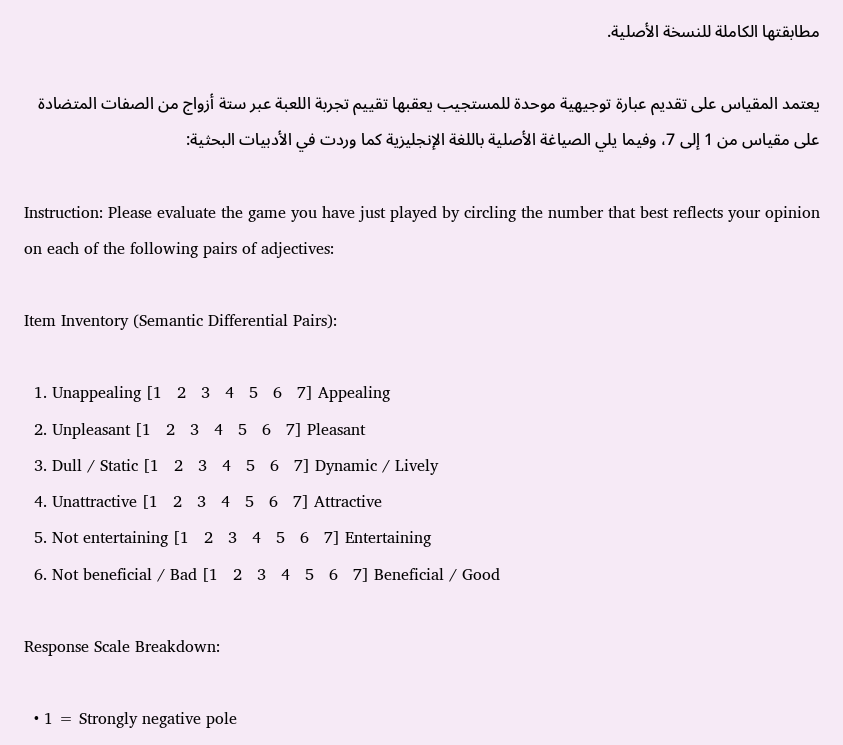مطابقتها الكاملة للنسخة الأصلية.

يعتمد المقياس على تقديم عبارة توجيهية موحدة للمستجيب يعقبها تقييم تجربة اللعبة عبر ستة أزواج من الصفات المتضادة على مقياس من 1 إلى 7، وفيما يلي الصياغة الأصلية باللغة الإنجليزية كما وردت في الأدبيات البحثية:

Instruction: Please evaluate the game you have just played by circling the number that best reflects your opinion on each of the following pairs of adjectives:

Item Inventory (Semantic Differential Pairs):

  1. Unappealing [1   2   3   4   5   6   7] Appealing
  2. Unpleasant [1   2   3   4   5   6   7] Pleasant
  3. Dull / Static [1   2   3   4   5   6   7] Dynamic / Lively
  4. Unattractive [1   2   3   4   5   6   7] Attractive
  5. Not entertaining [1   2   3   4   5   6   7] Entertaining
  6. Not beneficial / Bad [1   2   3   4   5   6   7] Beneficial / Good

Response Scale Breakdown:

  • 1 = Strongly negative pole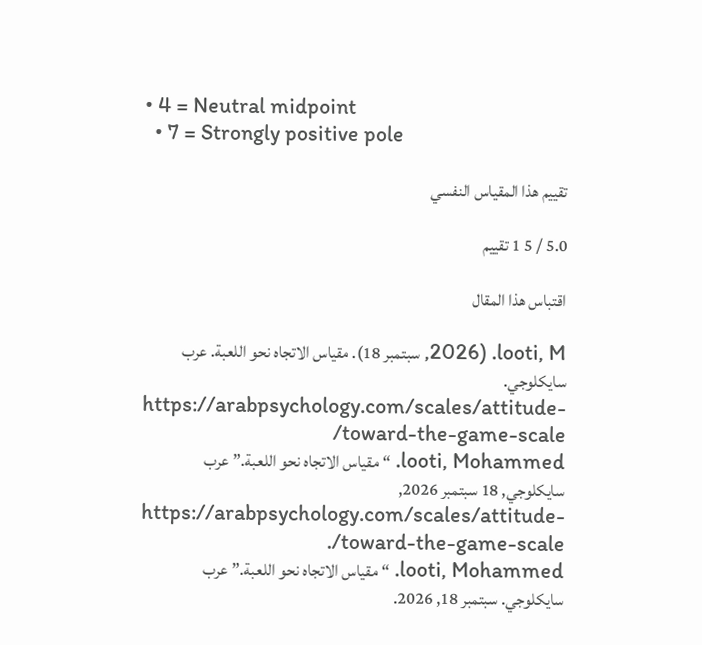• 4 = Neutral midpoint
  • 7 = Strongly positive pole

تقييم هذا المقياس النفسي

5.0 / 5 1 تقييم

اقتباس هذا المقال

looti, M. (2026, سبتمبر 18). مقياس الاتجاه نحو اللعبة. عرب سايكلوجي. https://arabpsychology.com/scales/attitude-toward-the-game-scale/
looti, Mohammed. “مقياس الاتجاه نحو اللعبة.” عرب سايكلوجي, 18 سبتمبر 2026, https://arabpsychology.com/scales/attitude-toward-the-game-scale/.
looti, Mohammed. “مقياس الاتجاه نحو اللعبة.” عرب سايكلوجي. سبتمبر 18, 2026.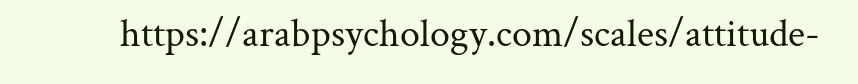https://arabpsychology.com/scales/attitude-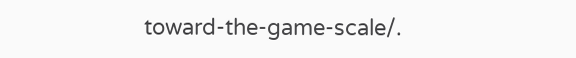toward-the-game-scale/.